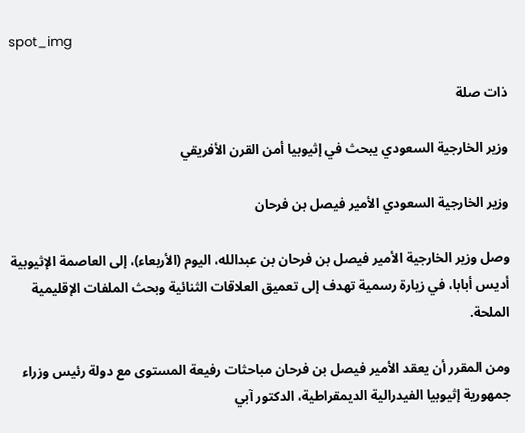spot_img

ذات صلة

وزير الخارجية السعودي يبحث في إثيوبيا أمن القرن الأفريقي

وزير الخارجية السعودي الأمير فيصل بن فرحان

وصل وزير الخارجية الأمير فيصل بن فرحان بن عبدالله، اليوم (الأربعاء)، إلى العاصمة الإثيوبية أديس أبابا، في زيارة رسمية تهدف إلى تعميق العلاقات الثنائية وبحث الملفات الإقليمية الملحة.

ومن المقرر أن يعقد الأمير فيصل بن فرحان مباحثات رفيعة المستوى مع دولة رئيس وزراء جمهورية إثيوبيا الفيدرالية الديمقراطية، الدكتور آبي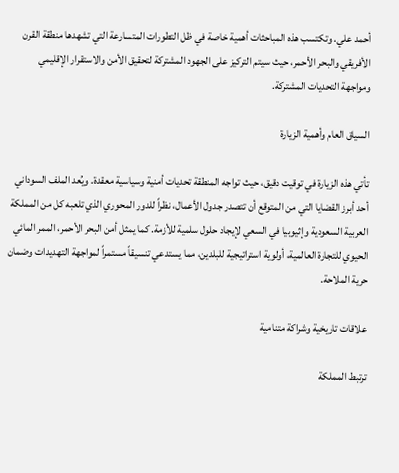أحمد علي. وتكتسب هذه المباحثات أهمية خاصة في ظل التطورات المتسارعة التي تشهدها منطقة القرن الأفريقي والبحر الأحمر، حيث سيتم التركيز على الجهود المشتركة لتحقيق الأمن والاستقرار الإقليمي ومواجهة التحديات المشتركة.

السياق العام وأهمية الزيارة

تأتي هذه الزيارة في توقيت دقيق، حيث تواجه المنطقة تحديات أمنية وسياسية معقدة. ويُعد الملف السوداني أحد أبرز القضايا التي من المتوقع أن تتصدر جدول الأعمال، نظراً للدور المحوري الذي تلعبه كل من المملكة العربية السعودية وإثيوبيا في السعي لإيجاد حلول سلمية للأزمة. كما يمثل أمن البحر الأحمر، الممر المائي الحيوي للتجارة العالمية، أولوية استراتيجية للبلدين، مما يستدعي تنسيقاً مستمراً لمواجهة التهديدات وضمان حرية الملاحة.

علاقات تاريخية وشراكة متنامية

ترتبط المملكة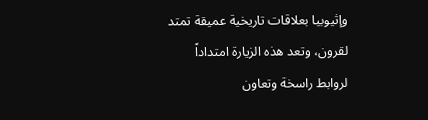وإثيوبيا بعلاقات تاريخية عميقة تمتد لقرون، وتعد هذه الزيارة امتداداً لروابط راسخة وتعاون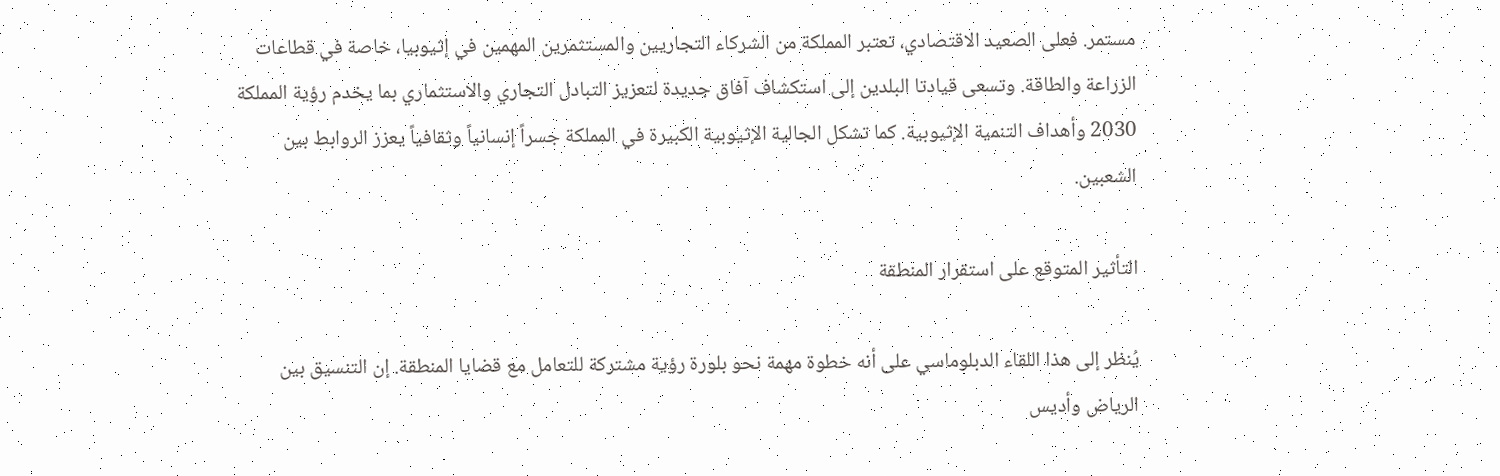مستمر. فعلى الصعيد الاقتصادي، تعتبر المملكة من الشركاء التجاريين والمستثمرين المهمين في إثيوبيا، خاصة في قطاعات الزراعة والطاقة. وتسعى قيادتا البلدين إلى استكشاف آفاق جديدة لتعزيز التبادل التجاري والاستثماري بما يخدم رؤية المملكة 2030 وأهداف التنمية الإثيوبية. كما تشكل الجالية الإثيوبية الكبيرة في المملكة جسراً إنسانياً وثقافياً يعزز الروابط بين الشعبين.

التأثير المتوقع على استقرار المنطقة

يُنظر إلى هذا اللقاء الدبلوماسي على أنه خطوة مهمة نحو بلورة رؤية مشتركة للتعامل مع قضايا المنطقة. إن التنسيق بين الرياض وأديس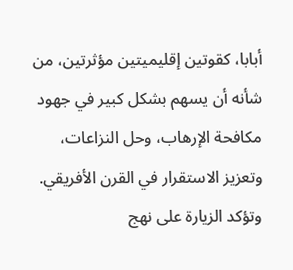أبابا، كقوتين إقليميتين مؤثرتين، من شأنه أن يسهم بشكل كبير في جهود مكافحة الإرهاب، وحل النزاعات، وتعزيز الاستقرار في القرن الأفريقي. وتؤكد الزيارة على نهج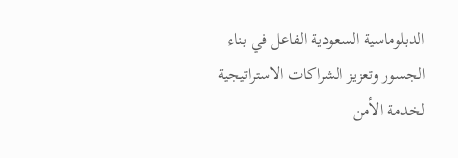الدبلوماسية السعودية الفاعل في بناء الجسور وتعزيز الشراكات الاستراتيجية لخدمة الأمن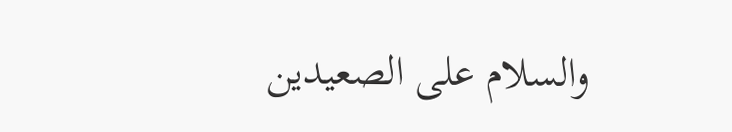والسلام على الصعيدين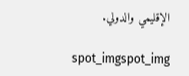الإقليمي والدولي.

spot_imgspot_img